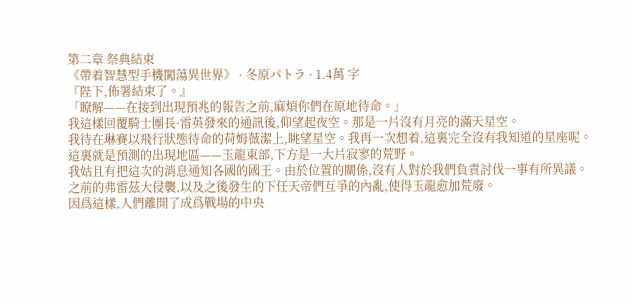第二章 祭典結束
《帶着智慧型手機闖蕩異世界》 · 冬原パトラ · 1.4萬 字
『陛下,佈署結束了。』
「瞭解——在接到出現預兆的報告之前,麻煩你們在原地待命。」
我這樣回覆騎士團長·雷英發來的通訊後,仰望起夜空。那是一片沒有月亮的滿天星空。
我待在琳賽以飛行狀態待命的荷姆薇潔上,眺望星空。我再一次想着,這裏完全沒有我知道的星座呢。
這裏就是預測的出現地區——玉龍東部,下方是一大片寂寥的荒野。
我姑且有把這次的消息通知各國的國王。由於位置的關係,沒有人對於我們負責討伐一事有所異議。
之前的弗雷茲大侵襲,以及之後發生的下任天帝們互爭的內亂,使得玉龍愈加荒廢。
因爲這樣,人們離開了成爲戰場的中央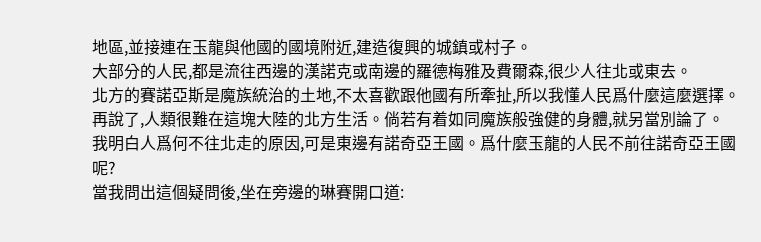地區,並接連在玉龍與他國的國境附近,建造復興的城鎮或村子。
大部分的人民,都是流往西邊的漢諾克或南邊的羅德梅雅及費爾森,很少人往北或東去。
北方的賽諾亞斯是魔族統治的土地,不太喜歡跟他國有所牽扯,所以我懂人民爲什麼這麼選擇。再說了,人類很難在這塊大陸的北方生活。倘若有着如同魔族般強健的身體,就另當別論了。
我明白人爲何不往北走的原因,可是東邊有諾奇亞王國。爲什麼玉龍的人民不前往諾奇亞王國呢?
當我問出這個疑問後,坐在旁邊的琳賽開口道: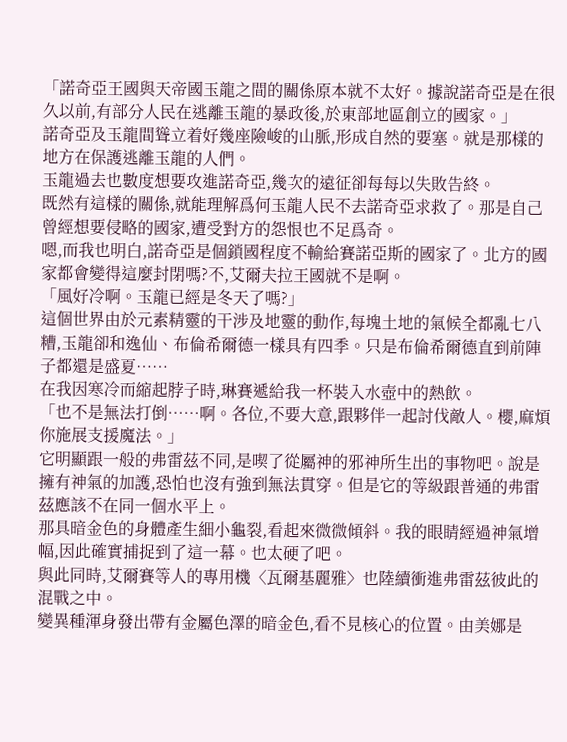「諾奇亞王國與天帝國玉龍之間的關係原本就不太好。據說諾奇亞是在很久以前,有部分人民在逃離玉龍的暴政後,於東部地區創立的國家。」
諾奇亞及玉龍間聳立着好幾座險峻的山脈,形成自然的要塞。就是那樣的地方在保護逃離玉龍的人們。
玉龍過去也數度想要攻進諾奇亞,幾次的遠征卻每每以失敗告終。
既然有這樣的關係,就能理解爲何玉龍人民不去諾奇亞求救了。那是自己曾經想要侵略的國家,遭受對方的怨恨也不足爲奇。
嗯,而我也明白,諾奇亞是個鎖國程度不輸給賽諾亞斯的國家了。北方的國家都會變得這麼封閉嗎?不,艾爾夫拉王國就不是啊。
「風好冷啊。玉龍已經是冬天了嗎?」
這個世界由於元素精靈的干涉及地靈的動作,每塊土地的氣候全都亂七八糟,玉龍卻和逸仙、布倫希爾德一樣具有四季。只是布倫希爾德直到前陣子都還是盛夏……
在我因寒冷而縮起脖子時,琳賽遞給我一杯裝入水壺中的熱飲。
「也不是無法打倒……啊。各位,不要大意,跟夥伴一起討伐敵人。櫻,麻煩你施展支援魔法。」
它明顯跟一般的弗雷茲不同,是喫了從屬神的邪神所生出的事物吧。說是擁有神氣的加護,恐怕也沒有強到無法貫穿。但是它的等級跟普通的弗雷茲應該不在同一個水平上。
那具暗金色的身體產生細小龜裂,看起來微微傾斜。我的眼睛經過神氣增幅,因此確實捕捉到了這一幕。也太硬了吧。
與此同時,艾爾賽等人的專用機〈瓦爾基麗雅〉也陸續衝進弗雷茲彼此的混戰之中。
變異種渾身發出帶有金屬色澤的暗金色,看不見核心的位置。由美娜是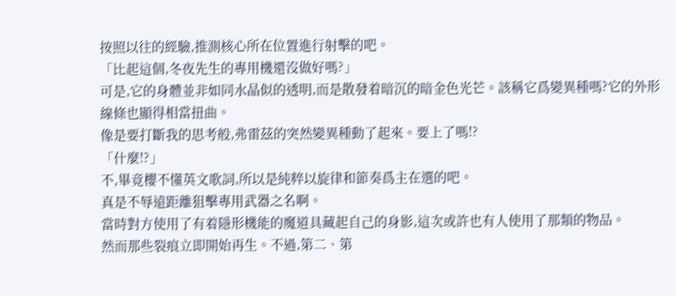按照以往的經驗,推測核心所在位置進行射擊的吧。
「比起這個,冬夜先生的專用機還沒做好嗎?」
可是,它的身體並非如同水晶似的透明,而是散發着暗沉的暗金色光芒。該稱它爲變異種嗎?它的外形線條也顯得相當扭曲。
像是要打斷我的思考般,弗雷茲的突然變異種動了起來。要上了嗎!?
「什麼!?」
不,畢竟櫻不懂英文歌詞,所以是純粹以旋律和節奏爲主在選的吧。
真是不辱遠距離狙擊專用武器之名啊。
當時對方使用了有着隱形機能的魔道具藏起自己的身影,這次或許也有人使用了那類的物品。
然而那些裂痕立即開始再生。不過,第二、第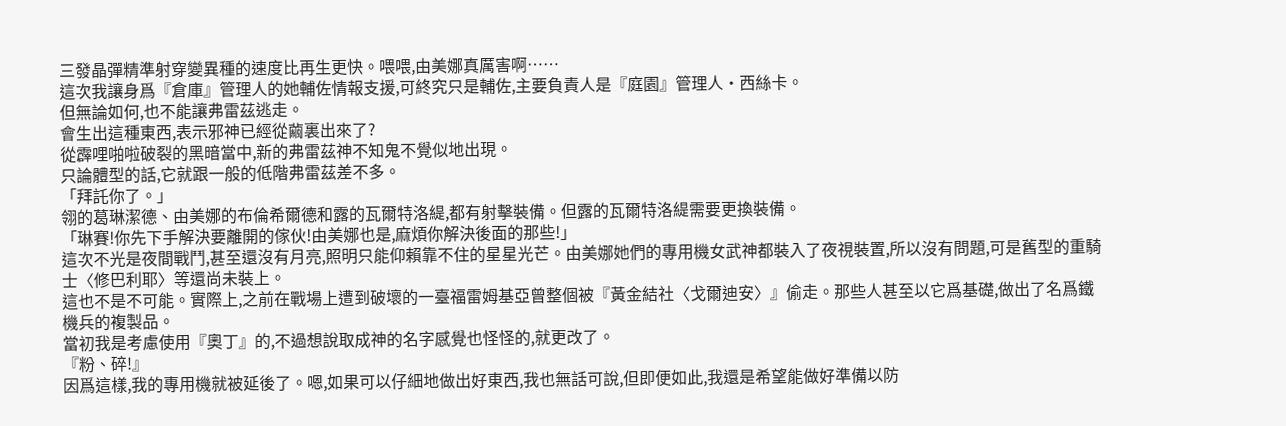三發晶彈精準射穿變異種的速度比再生更快。喂喂,由美娜真厲害啊……
這次我讓身爲『倉庫』管理人的她輔佐情報支援,可終究只是輔佐,主要負責人是『庭園』管理人·西絲卡。
但無論如何,也不能讓弗雷茲逃走。
會生出這種東西,表示邪神已經從繭裏出來了?
從霹哩啪啦破裂的黑暗當中,新的弗雷茲神不知鬼不覺似地出現。
只論體型的話,它就跟一般的低階弗雷茲差不多。
「拜託你了。」
翎的葛琳潔德、由美娜的布倫希爾德和露的瓦爾特洛緹,都有射擊裝備。但露的瓦爾特洛緹需要更換裝備。
「琳賽!你先下手解決要離開的傢伙!由美娜也是,麻煩你解決後面的那些!」
這次不光是夜間戰鬥,甚至還沒有月亮,照明只能仰賴靠不住的星星光芒。由美娜她們的專用機女武神都裝入了夜視裝置,所以沒有問題,可是舊型的重騎士〈修巴利耶〉等還尚未裝上。
這也不是不可能。實際上,之前在戰場上遭到破壞的一臺福雷姆基亞曾整個被『黃金結社〈戈爾迪安〉』偷走。那些人甚至以它爲基礎,做出了名爲鐵機兵的複製品。
當初我是考慮使用『奧丁』的,不過想說取成神的名字感覺也怪怪的,就更改了。
『粉、碎!』
因爲這樣,我的專用機就被延後了。嗯,如果可以仔細地做出好東西,我也無話可說,但即便如此,我還是希望能做好準備以防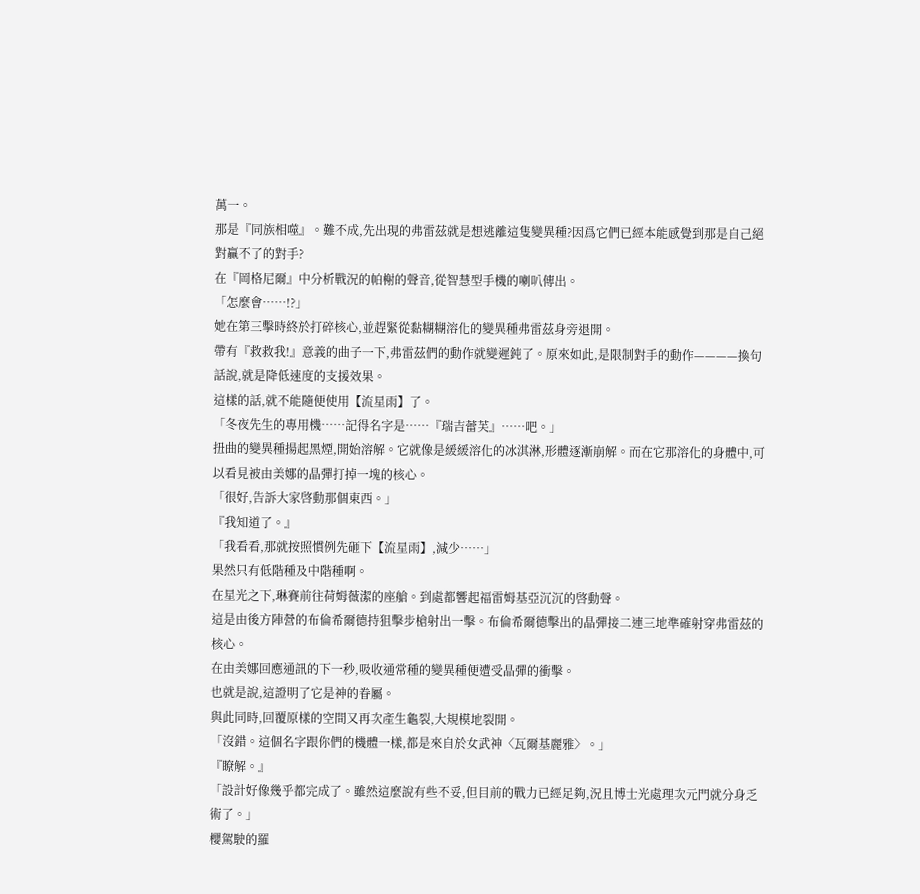萬一。
那是『同族相噬』。難不成,先出現的弗雷茲就是想逃離這隻變異種?因爲它們已經本能感覺到那是自己絕對贏不了的對手?
在『岡格尼爾』中分析戰況的帕榭的聲音,從智慧型手機的喇叭傳出。
「怎麼會……!?」
她在第三擊時終於打碎核心,並趕緊從黏糊糊溶化的變異種弗雷茲身旁退開。
帶有『救救我!』意義的曲子一下,弗雷茲們的動作就變遲鈍了。原來如此,是限制對手的動作————換句話說,就是降低速度的支援效果。
這樣的話,就不能隨便使用【流星雨】了。
「冬夜先生的專用機……記得名字是……『瑞吉蕾芙』……吧。」
扭曲的變異種揚起黑煙,開始溶解。它就像是緩緩溶化的冰淇淋,形體逐漸崩解。而在它那溶化的身體中,可以看見被由美娜的晶彈打掉一塊的核心。
「很好,告訴大家啓動那個東西。」
『我知道了。』
「我看看,那就按照慣例先砸下【流星雨】,減少……」
果然只有低階種及中階種啊。
在星光之下,琳賽前往荷姆薇潔的座艙。到處都響起福雷姆基亞沉沉的啓動聲。
這是由後方陣營的布倫希爾德持狙擊步槍射出一擊。布倫希爾德擊出的晶彈接二連三地準確射穿弗雷茲的核心。
在由美娜回應通訊的下一秒,吸收通常種的變異種便遭受晶彈的衝擊。
也就是說,這證明了它是神的眷屬。
與此同時,回覆原樣的空間又再次產生龜裂,大規模地裂開。
「沒錯。這個名字跟你們的機體一樣,都是來自於女武神〈瓦爾基麗雅〉。」
『瞭解。』
「設計好像幾乎都完成了。雖然這麼說有些不妥,但目前的戰力已經足夠,況且博士光處理次元門就分身乏術了。」
櫻駕駛的羅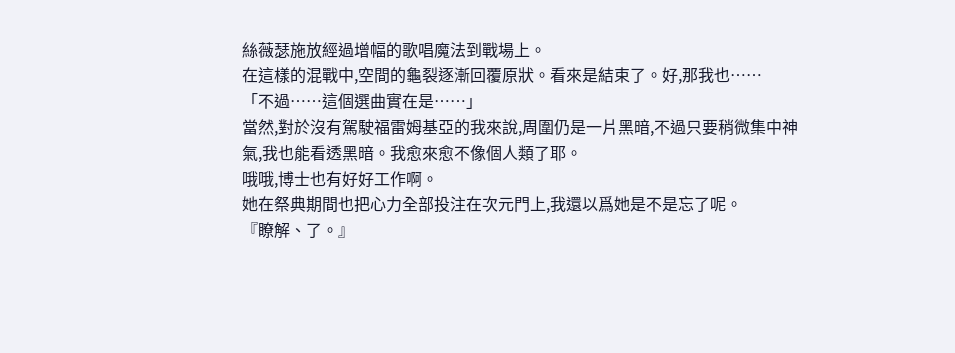絲薇瑟施放經過增幅的歌唱魔法到戰場上。
在這樣的混戰中,空間的龜裂逐漸回覆原狀。看來是結束了。好,那我也……
「不過……這個選曲實在是……」
當然,對於沒有駕駛福雷姆基亞的我來說,周圍仍是一片黑暗,不過只要稍微集中神氣,我也能看透黑暗。我愈來愈不像個人類了耶。
哦哦,博士也有好好工作啊。
她在祭典期間也把心力全部投注在次元門上,我還以爲她是不是忘了呢。
『瞭解、了。』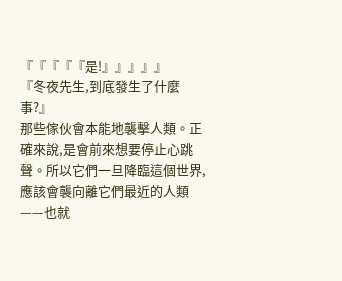『『『『『是!』』』』』
『冬夜先生,到底發生了什麼事?』
那些傢伙會本能地襲擊人類。正確來說,是會前來想要停止心跳聲。所以它們一旦降臨這個世界,應該會襲向離它們最近的人類——也就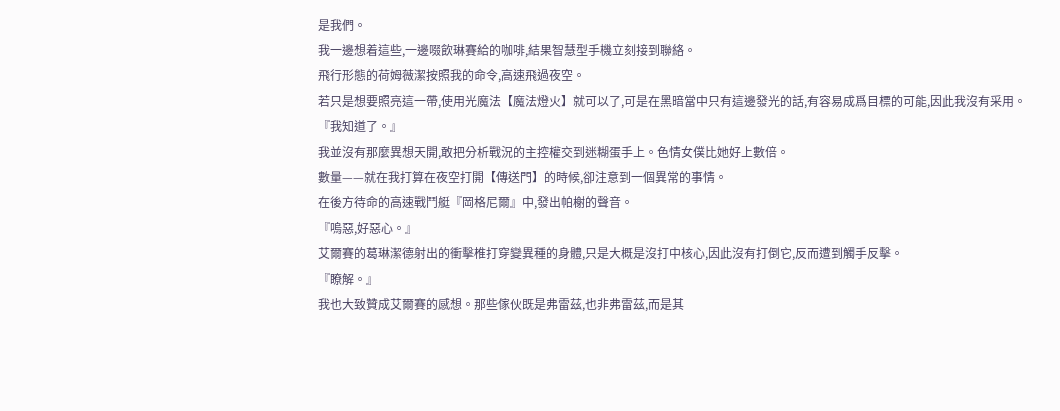是我們。
我一邊想着這些,一邊啜飲琳賽給的咖啡,結果智慧型手機立刻接到聯絡。
飛行形態的荷姆薇潔按照我的命令,高速飛過夜空。
若只是想要照亮這一帶,使用光魔法【魔法燈火】就可以了,可是在黑暗當中只有這邊發光的話,有容易成爲目標的可能,因此我沒有采用。
『我知道了。』
我並沒有那麼異想天開,敢把分析戰況的主控權交到迷糊蛋手上。色情女僕比她好上數倍。
數量——就在我打算在夜空打開【傳送門】的時候,卻注意到一個異常的事情。
在後方待命的高速戰鬥艇『岡格尼爾』中,發出帕榭的聲音。
『嗚惡,好惡心。』
艾爾賽的葛琳潔德射出的衝擊椎打穿變異種的身體,只是大概是沒打中核心,因此沒有打倒它,反而遭到觸手反擊。
『瞭解。』
我也大致贊成艾爾賽的感想。那些傢伙既是弗雷茲,也非弗雷茲,而是其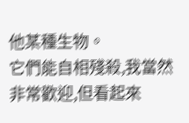他某種生物。
它們能自相殘殺,我當然非常歡迎,但看起來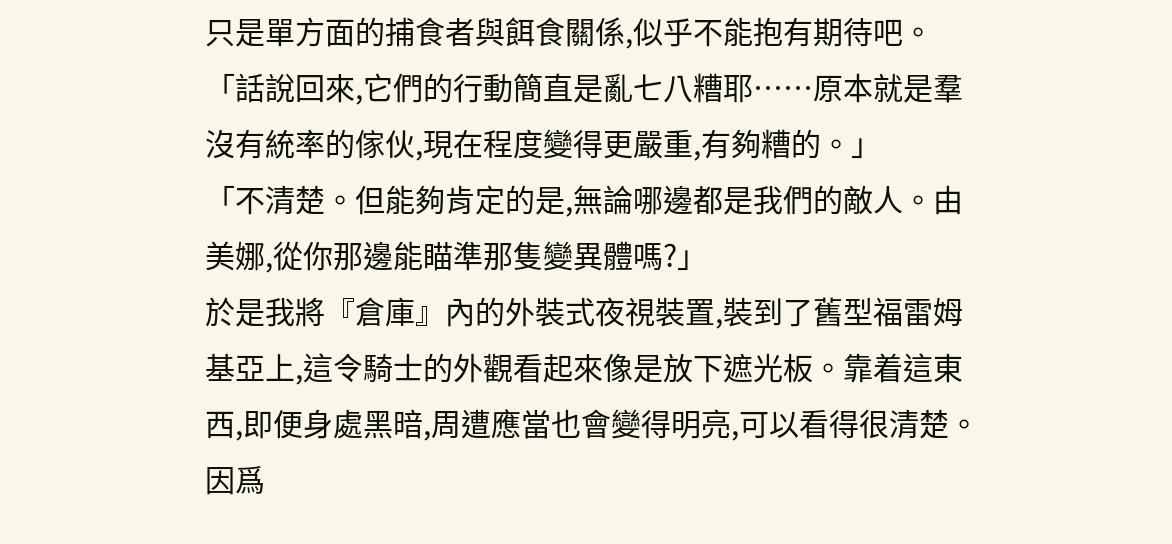只是單方面的捕食者與餌食關係,似乎不能抱有期待吧。
「話說回來,它們的行動簡直是亂七八糟耶……原本就是羣沒有統率的傢伙,現在程度變得更嚴重,有夠糟的。」
「不清楚。但能夠肯定的是,無論哪邊都是我們的敵人。由美娜,從你那邊能瞄準那隻變異體嗎?」
於是我將『倉庫』內的外裝式夜視裝置,裝到了舊型福雷姆基亞上,這令騎士的外觀看起來像是放下遮光板。靠着這東西,即便身處黑暗,周遭應當也會變得明亮,可以看得很清楚。
因爲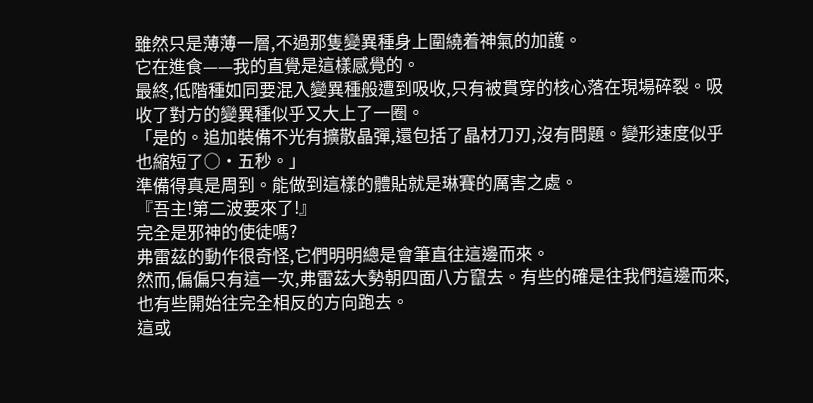雖然只是薄薄一層,不過那隻變異種身上圍繞着神氣的加護。
它在進食——我的直覺是這樣感覺的。
最終,低階種如同要混入變異種般遭到吸收,只有被貫穿的核心落在現場碎裂。吸收了對方的變異種似乎又大上了一圈。
「是的。追加裝備不光有擴散晶彈,還包括了晶材刀刃,沒有問題。變形速度似乎也縮短了○·五秒。」
準備得真是周到。能做到這樣的體貼就是琳賽的厲害之處。
『吾主!第二波要來了!』
完全是邪神的使徒嗎?
弗雷茲的動作很奇怪,它們明明總是會筆直往這邊而來。
然而,偏偏只有這一次,弗雷茲大勢朝四面八方竄去。有些的確是往我們這邊而來,也有些開始往完全相反的方向跑去。
這或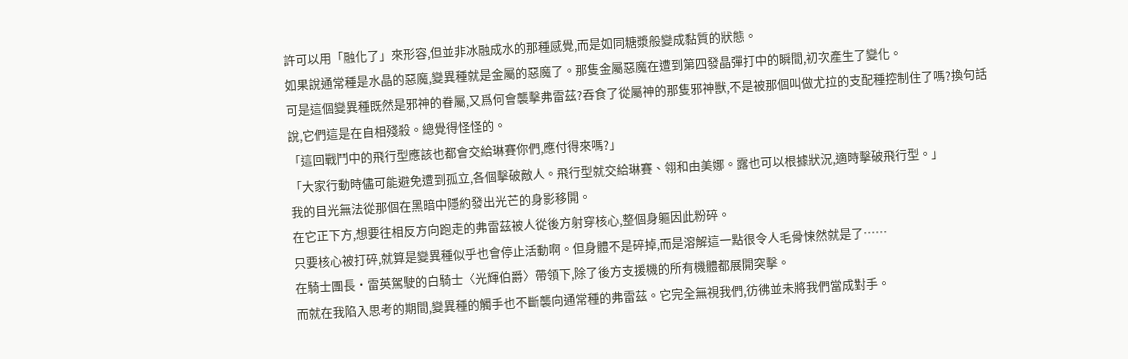許可以用「融化了」來形容,但並非冰融成水的那種感覺,而是如同糖漿般變成黏質的狀態。
如果說通常種是水晶的惡魔,變異種就是金屬的惡魔了。那隻金屬惡魔在遭到第四發晶彈打中的瞬間,初次產生了變化。
可是這個變異種既然是邪神的眷屬,又爲何會襲擊弗雷茲?吞食了從屬神的那隻邪神獸,不是被那個叫做尤拉的支配種控制住了嗎?換句話說,它們這是在自相殘殺。總覺得怪怪的。
「這回戰鬥中的飛行型應該也都會交給琳賽你們,應付得來嗎?」
「大家行動時儘可能避免遭到孤立,各個擊破敵人。飛行型就交給琳賽、翎和由美娜。露也可以根據狀況,適時擊破飛行型。」
我的目光無法從那個在黑暗中隱約發出光芒的身影移開。
在它正下方,想要往相反方向跑走的弗雷茲被人從後方射穿核心,整個身軀因此粉碎。
只要核心被打碎,就算是變異種似乎也會停止活動啊。但身體不是碎掉,而是溶解這一點很令人毛骨悚然就是了……
在騎士團長·雷英駕駛的白騎士〈光輝伯爵〉帶領下,除了後方支援機的所有機體都展開突擊。
而就在我陷入思考的期間,變異種的觸手也不斷襲向通常種的弗雷茲。它完全無視我們,彷彿並未將我們當成對手。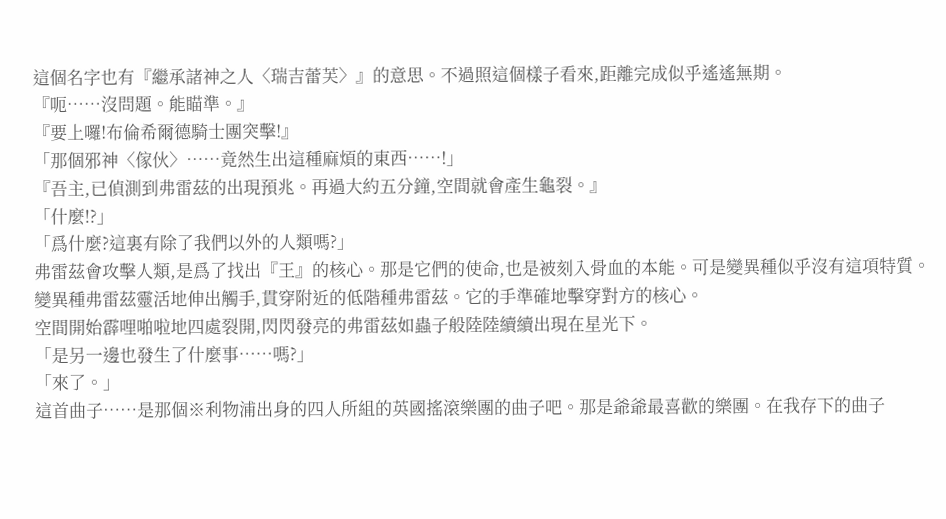這個名字也有『繼承諸神之人〈瑞吉蕾芙〉』的意思。不過照這個樣子看來,距離完成似乎遙遙無期。
『呃……沒問題。能瞄準。』
『要上囉!布倫希爾德騎士團突擊!』
「那個邪神〈傢伙〉……竟然生出這種麻煩的東西……!」
『吾主,已偵測到弗雷茲的出現預兆。再過大約五分鐘,空間就會產生龜裂。』
「什麼!?」
「爲什麼?這裏有除了我們以外的人類嗎?」
弗雷茲會攻擊人類,是爲了找出『王』的核心。那是它們的使命,也是被刻入骨血的本能。可是變異種似乎沒有這項特質。
變異種弗雷茲靈活地伸出觸手,貫穿附近的低階種弗雷茲。它的手準確地擊穿對方的核心。
空間開始霹哩啪啦地四處裂開,閃閃發亮的弗雷茲如蟲子般陸陸續續出現在星光下。
「是另一邊也發生了什麼事……嗎?」
「來了。」
這首曲子……是那個※利物浦出身的四人所組的英國搖滾樂團的曲子吧。那是爺爺最喜歡的樂團。在我存下的曲子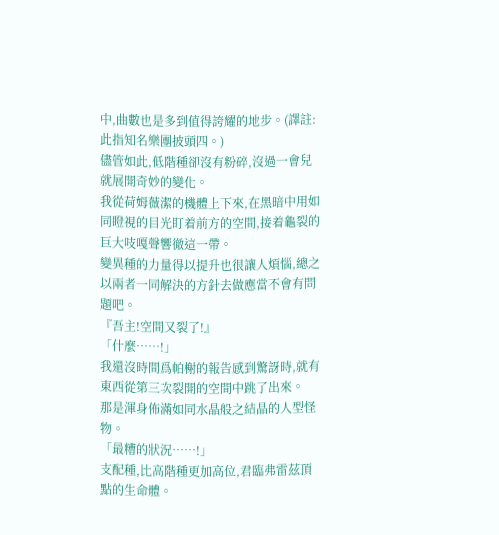中,曲數也是多到值得誇耀的地步。(譯註:此指知名樂團披頭四。)
儘管如此,低階種卻沒有粉碎,沒過一會兒就展開奇妙的變化。
我從荷姆薇潔的機體上下來,在黑暗中用如同瞪視的目光盯着前方的空間,接着龜裂的巨大吱嘎聲響徹這一帶。
變異種的力量得以提升也很讓人煩惱,總之以兩者一同解決的方針去做應當不會有問題吧。
『吾主!空間又裂了!』
「什麼……!」
我還沒時間爲帕榭的報告感到驚訝時,就有東西從第三次裂開的空間中跳了出來。
那是渾身佈滿如同水晶般之結晶的人型怪物。
「最糟的狀況……!」
支配種,比高階種更加高位,君臨弗雷茲頂點的生命體。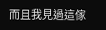而且我見過這傢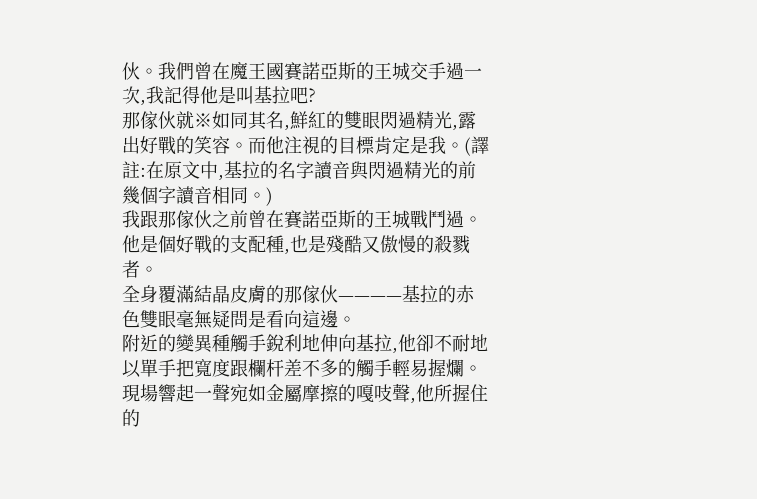伙。我們曾在魔王國賽諾亞斯的王城交手過一次,我記得他是叫基拉吧?
那傢伙就※如同其名,鮮紅的雙眼閃過精光,露出好戰的笑容。而他注視的目標肯定是我。(譯註:在原文中,基拉的名字讀音與閃過精光的前幾個字讀音相同。)
我跟那傢伙之前曾在賽諾亞斯的王城戰鬥過。他是個好戰的支配種,也是殘酷又傲慢的殺戮者。
全身覆滿結晶皮膚的那傢伙————基拉的赤色雙眼毫無疑問是看向這邊。
附近的變異種觸手銳利地伸向基拉,他卻不耐地以單手把寬度跟欄杆差不多的觸手輕易握爛。
現場響起一聲宛如金屬摩擦的嘎吱聲,他所握住的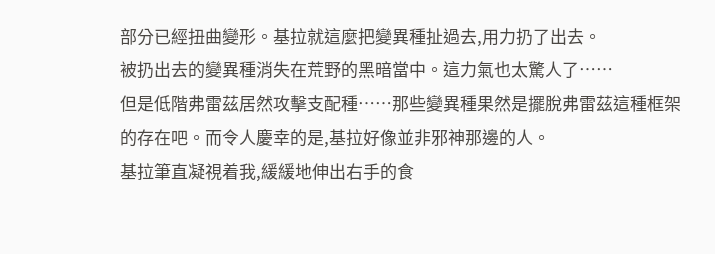部分已經扭曲變形。基拉就這麼把變異種扯過去,用力扔了出去。
被扔出去的變異種消失在荒野的黑暗當中。這力氣也太驚人了……
但是低階弗雷茲居然攻擊支配種……那些變異種果然是擺脫弗雷茲這種框架的存在吧。而令人慶幸的是,基拉好像並非邪神那邊的人。
基拉筆直凝視着我,緩緩地伸出右手的食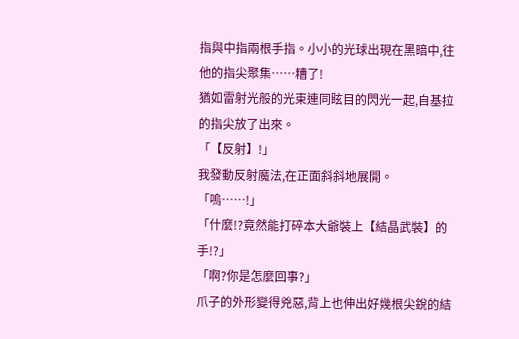指與中指兩根手指。小小的光球出現在黑暗中,往他的指尖聚集……糟了!
猶如雷射光般的光束連同眩目的閃光一起,自基拉的指尖放了出來。
「【反射】!」
我發動反射魔法,在正面斜斜地展開。
「嗚……!」
「什麼!?竟然能打碎本大爺裝上【結晶武裝】的手!?」
「啊?你是怎麼回事?」
爪子的外形變得兇惡,背上也伸出好幾根尖銳的結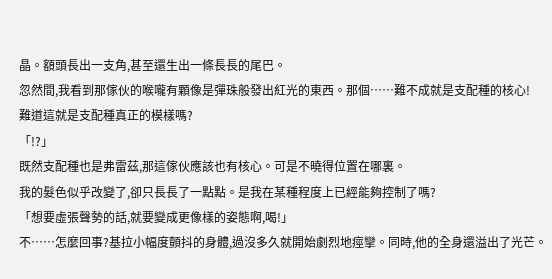晶。額頭長出一支角,甚至還生出一條長長的尾巴。
忽然間,我看到那傢伙的喉嚨有顆像是彈珠般發出紅光的東西。那個……難不成就是支配種的核心!
難道這就是支配種真正的模樣嗎?
「!?」
既然支配種也是弗雷茲,那這傢伙應該也有核心。可是不曉得位置在哪裏。
我的髮色似乎改變了,卻只長長了一點點。是我在某種程度上已經能夠控制了嗎?
「想要虛張聲勢的話,就要變成更像樣的姿態啊,喝!」
不……怎麼回事?基拉小幅度顫抖的身體,過沒多久就開始劇烈地痙攣。同時,他的全身還溢出了光芒。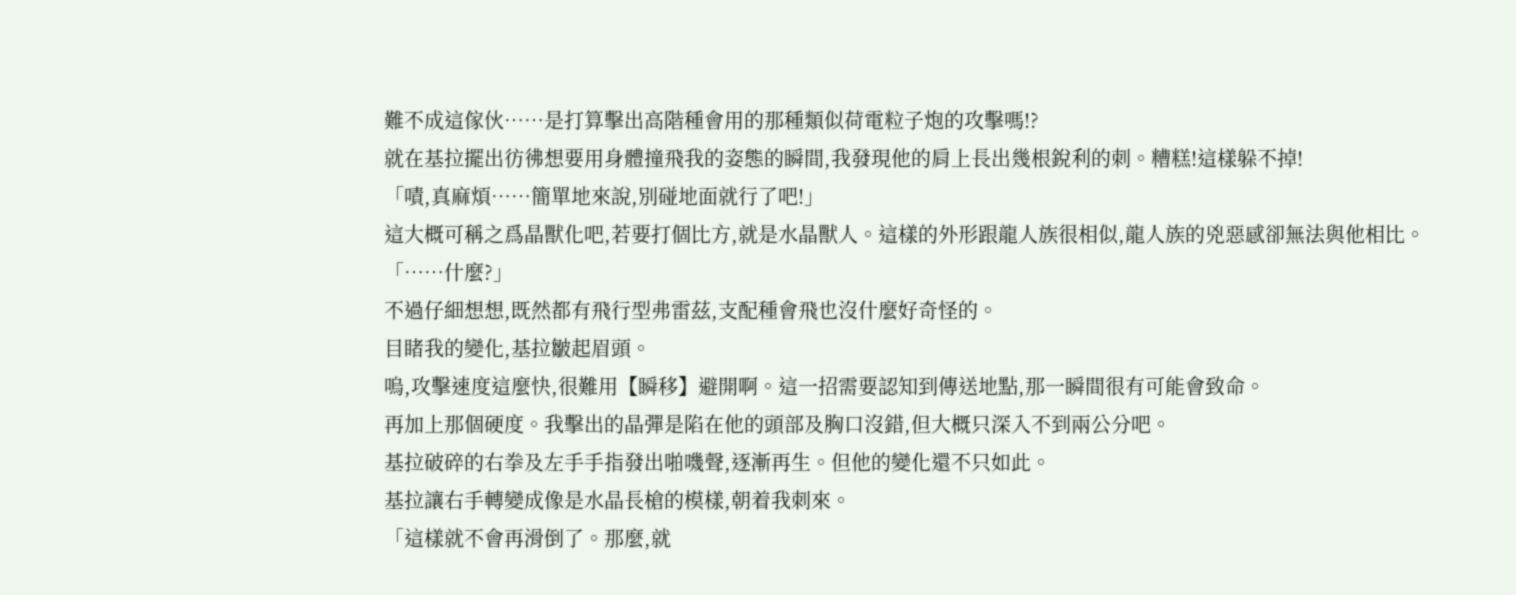難不成這傢伙……是打算擊出高階種會用的那種類似荷電粒子炮的攻擊嗎!?
就在基拉擺出彷彿想要用身體撞飛我的姿態的瞬間,我發現他的肩上長出幾根銳利的刺。糟糕!這樣躲不掉!
「嘖,真麻煩……簡單地來說,別碰地面就行了吧!」
這大概可稱之爲晶獸化吧,若要打個比方,就是水晶獸人。這樣的外形跟龍人族很相似,龍人族的兇惡感卻無法與他相比。
「……什麼?」
不過仔細想想,既然都有飛行型弗雷茲,支配種會飛也沒什麼好奇怪的。
目睹我的變化,基拉皺起眉頭。
嗚,攻擊速度這麼快,很難用【瞬移】避開啊。這一招需要認知到傳送地點,那一瞬間很有可能會致命。
再加上那個硬度。我擊出的晶彈是陷在他的頭部及胸口沒錯,但大概只深入不到兩公分吧。
基拉破碎的右拳及左手手指發出啪嘰聲,逐漸再生。但他的變化還不只如此。
基拉讓右手轉變成像是水晶長槍的模樣,朝着我刺來。
「這樣就不會再滑倒了。那麼,就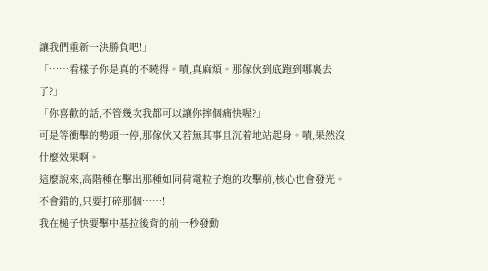讓我們重新一決勝負吧!」
「……看樣子你是真的不曉得。嘖,真麻煩。那傢伙到底跑到哪裏去了?」
「你喜歡的話,不管幾次我都可以讓你摔個痛快喔?」
可是等衝擊的勢頭一停,那傢伙又若無其事且沉着地站起身。嘖,果然沒什麼效果啊。
這麼說來,高階種在擊出那種如同荷電粒子炮的攻擊前,核心也會發光。不會錯的,只要打碎那個……!
我在槌子快要擊中基拉後背的前一秒發動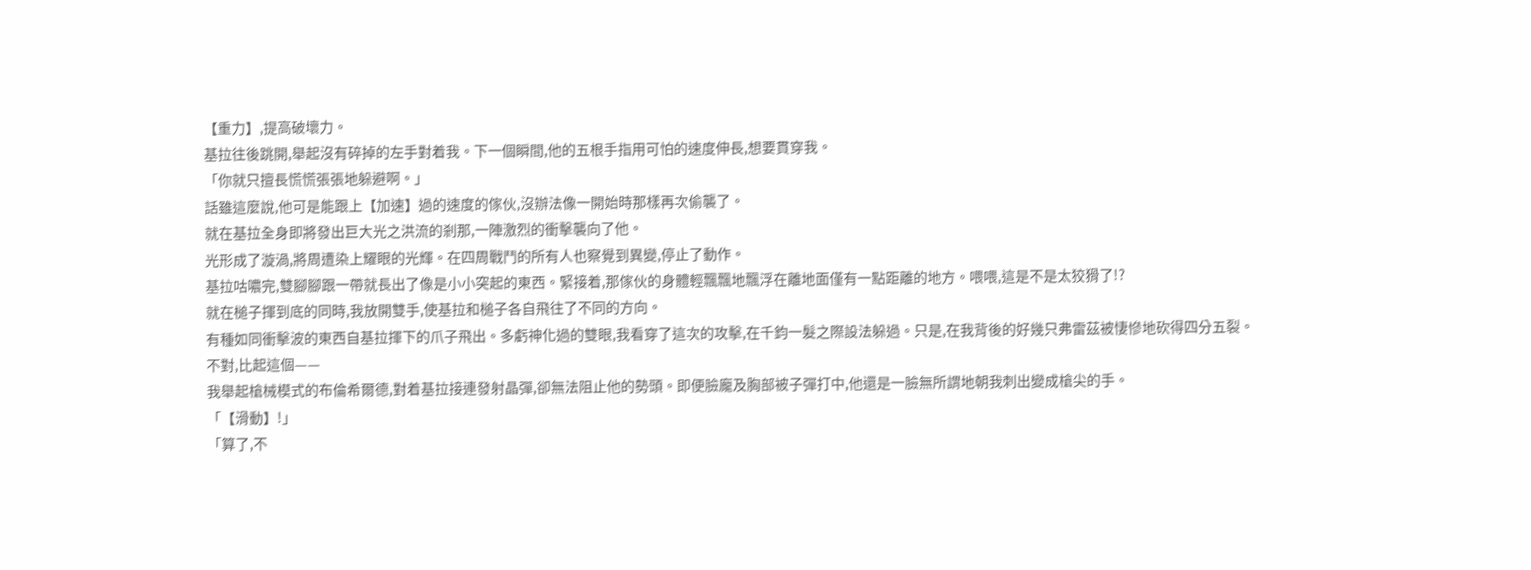【重力】,提高破壞力。
基拉往後跳開,舉起沒有碎掉的左手對着我。下一個瞬間,他的五根手指用可怕的速度伸長,想要貫穿我。
「你就只擅長慌慌張張地躲避啊。」
話雖這麼說,他可是能跟上【加速】過的速度的傢伙,沒辦法像一開始時那樣再次偷襲了。
就在基拉全身即將發出巨大光之洪流的剎那,一陣激烈的衝擊襲向了他。
光形成了漩渦,將周遭染上耀眼的光輝。在四周戰鬥的所有人也察覺到異變,停止了動作。
基拉咕噥完,雙腳腳跟一帶就長出了像是小小突起的東西。緊接着,那傢伙的身體輕飄飄地飄浮在離地面僅有一點距離的地方。喂喂,這是不是太狡猾了!?
就在槌子揮到底的同時,我放開雙手,使基拉和槌子各自飛往了不同的方向。
有種如同衝擊波的東西自基拉揮下的爪子飛出。多虧神化過的雙眼,我看穿了這次的攻擊,在千鈞一髮之際設法躲過。只是,在我背後的好幾只弗雷茲被悽慘地砍得四分五裂。
不對,比起這個——
我舉起槍械模式的布倫希爾德,對着基拉接連發射晶彈,卻無法阻止他的勢頭。即便臉龐及胸部被子彈打中,他還是一臉無所謂地朝我刺出變成槍尖的手。
「【滑動】!」
「算了,不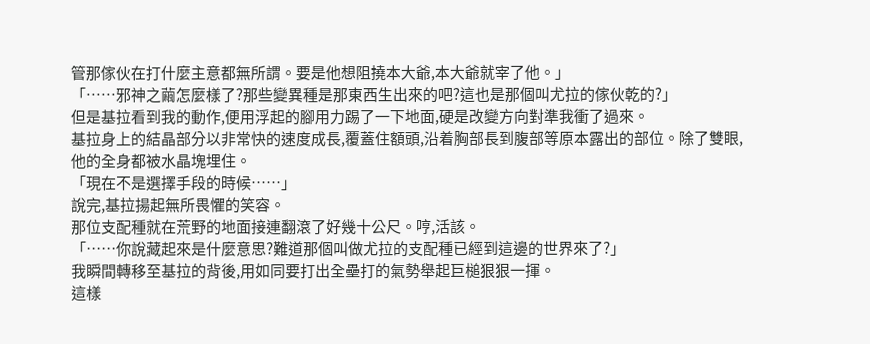管那傢伙在打什麼主意都無所謂。要是他想阻撓本大爺,本大爺就宰了他。」
「……邪神之繭怎麼樣了?那些變異種是那東西生出來的吧?這也是那個叫尤拉的傢伙乾的?」
但是基拉看到我的動作,便用浮起的腳用力踢了一下地面,硬是改變方向對準我衝了過來。
基拉身上的結晶部分以非常快的速度成長,覆蓋住額頭,沿着胸部長到腹部等原本露出的部位。除了雙眼,他的全身都被水晶塊埋住。
「現在不是選擇手段的時候……」
說完,基拉揚起無所畏懼的笑容。
那位支配種就在荒野的地面接連翻滾了好幾十公尺。哼,活該。
「……你說藏起來是什麼意思?難道那個叫做尤拉的支配種已經到這邊的世界來了?」
我瞬間轉移至基拉的背後,用如同要打出全壘打的氣勢舉起巨槌狠狠一揮。
這樣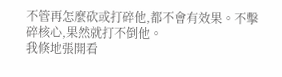不管再怎麼砍或打碎他,都不會有效果。不擊碎核心,果然就打不倒他。
我倏地張開看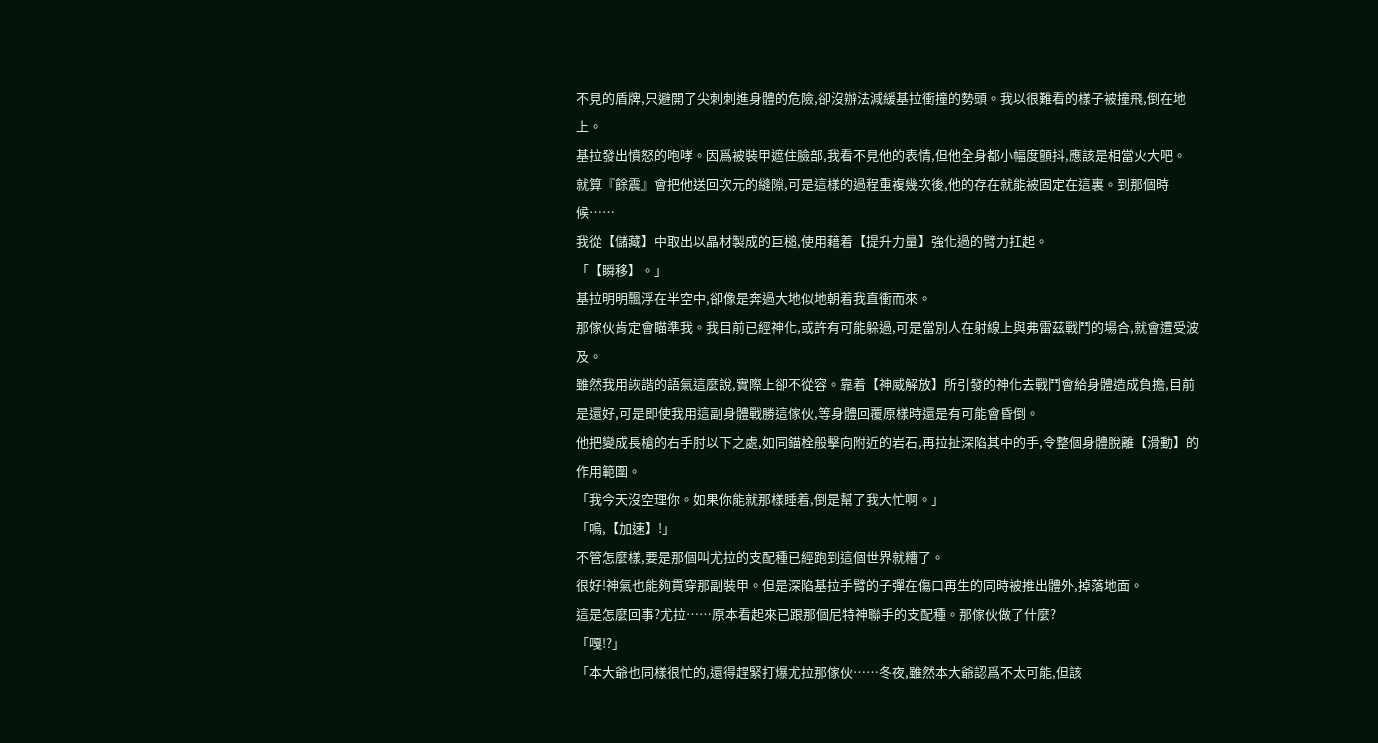不見的盾牌,只避開了尖刺刺進身體的危險,卻沒辦法減緩基拉衝撞的勢頭。我以很難看的樣子被撞飛,倒在地上。
基拉發出憤怒的咆哮。因爲被裝甲遮住臉部,我看不見他的表情,但他全身都小幅度顫抖,應該是相當火大吧。
就算『餘震』會把他送回次元的縫隙,可是這樣的過程重複幾次後,他的存在就能被固定在這裏。到那個時候……
我從【儲藏】中取出以晶材製成的巨槌,使用藉着【提升力量】強化過的臂力扛起。
「【瞬移】。」
基拉明明飄浮在半空中,卻像是奔過大地似地朝着我直衝而來。
那傢伙肯定會瞄準我。我目前已經神化,或許有可能躲過,可是當別人在射線上與弗雷茲戰鬥的場合,就會遭受波及。
雖然我用詼諧的語氣這麼說,實際上卻不從容。靠着【神威解放】所引發的神化去戰鬥會給身體造成負擔,目前是還好,可是即使我用這副身體戰勝這傢伙,等身體回覆原樣時還是有可能會昏倒。
他把變成長槍的右手肘以下之處,如同錨栓般擊向附近的岩石,再拉扯深陷其中的手,令整個身體脫離【滑動】的作用範圍。
「我今天沒空理你。如果你能就那樣睡着,倒是幫了我大忙啊。」
「嗚,【加速】!」
不管怎麼樣,要是那個叫尤拉的支配種已經跑到這個世界就糟了。
很好!神氣也能夠貫穿那副裝甲。但是深陷基拉手臂的子彈在傷口再生的同時被推出體外,掉落地面。
這是怎麼回事?尤拉……原本看起來已跟那個尼特神聯手的支配種。那傢伙做了什麼?
「嘎!?」
「本大爺也同樣很忙的,還得趕緊打爆尤拉那傢伙……冬夜,雖然本大爺認爲不太可能,但該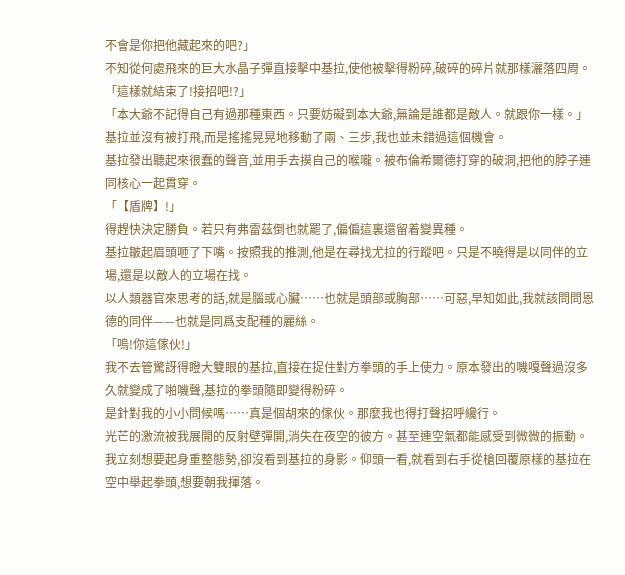不會是你把他藏起來的吧?」
不知從何處飛來的巨大水晶子彈直接擊中基拉,使他被擊得粉碎,破碎的碎片就那樣灑落四周。
「這樣就結束了!接招吧!?」
「本大爺不記得自己有過那種東西。只要妨礙到本大爺,無論是誰都是敵人。就跟你一樣。」
基拉並沒有被打飛,而是搖搖晃晃地移動了兩、三步,我也並未錯過這個機會。
基拉發出聽起來很蠢的聲音,並用手去摸自己的喉嚨。被布倫希爾德打穿的破洞,把他的脖子連同核心一起貫穿。
「【盾牌】!」
得趕快決定勝負。若只有弗雷茲倒也就罷了,偏偏這裏還留着變異種。
基拉皺起眉頭咂了下嘴。按照我的推測,他是在尋找尤拉的行蹤吧。只是不曉得是以同伴的立場,還是以敵人的立場在找。
以人類器官來思考的話,就是腦或心臟……也就是頭部或胸部……可惡,早知如此,我就該問問恩德的同伴——也就是同爲支配種的麗絲。
「嗚!你這傢伙!」
我不去管驚訝得瞪大雙眼的基拉,直接在捉住對方拳頭的手上使力。原本發出的嘰嘎聲過沒多久就變成了啪嘰聲,基拉的拳頭隨即變得粉碎。
是針對我的小小問候嗎……真是個胡來的傢伙。那麼我也得打聲招呼纔行。
光芒的激流被我展開的反射壁彈開,消失在夜空的彼方。甚至連空氣都能感受到微微的振動。
我立刻想要起身重整態勢,卻沒看到基拉的身影。仰頭一看,就看到右手從槍回覆原樣的基拉在空中舉起拳頭,想要朝我揮落。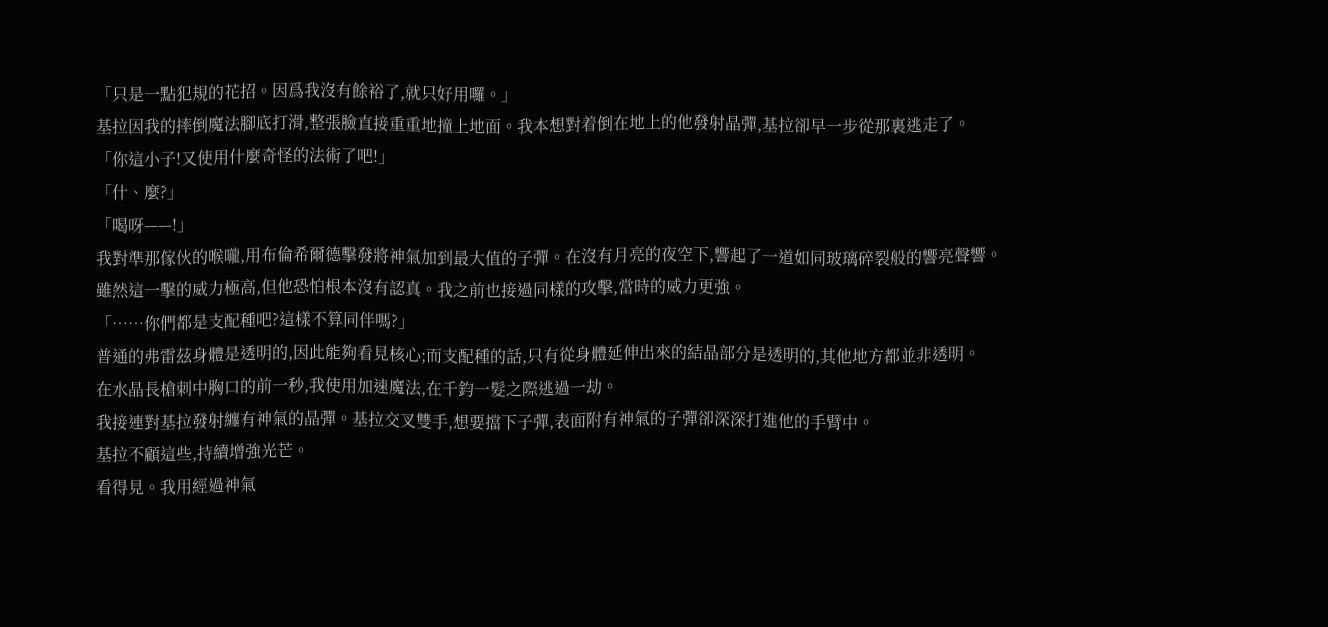「只是一點犯規的花招。因爲我沒有餘裕了,就只好用囉。」
基拉因我的摔倒魔法腳底打滑,整張臉直接重重地撞上地面。我本想對着倒在地上的他發射晶彈,基拉卻早一步從那裏逃走了。
「你這小子!又使用什麼奇怪的法術了吧!」
「什、麼?」
「喝呀——!」
我對準那傢伙的喉嚨,用布倫希爾德擊發將神氣加到最大值的子彈。在沒有月亮的夜空下,響起了一道如同玻璃碎裂般的響亮聲響。
雖然這一擊的威力極高,但他恐怕根本沒有認真。我之前也接過同樣的攻擊,當時的威力更強。
「……你們都是支配種吧?這樣不算同伴嗎?」
普通的弗雷茲身體是透明的,因此能夠看見核心;而支配種的話,只有從身體延伸出來的結晶部分是透明的,其他地方都並非透明。
在水晶長槍刺中胸口的前一秒,我使用加速魔法,在千鈞一髮之際逃過一劫。
我接連對基拉發射纏有神氣的晶彈。基拉交叉雙手,想要擋下子彈,表面附有神氣的子彈卻深深打進他的手臂中。
基拉不顧這些,持續增強光芒。
看得見。我用經過神氣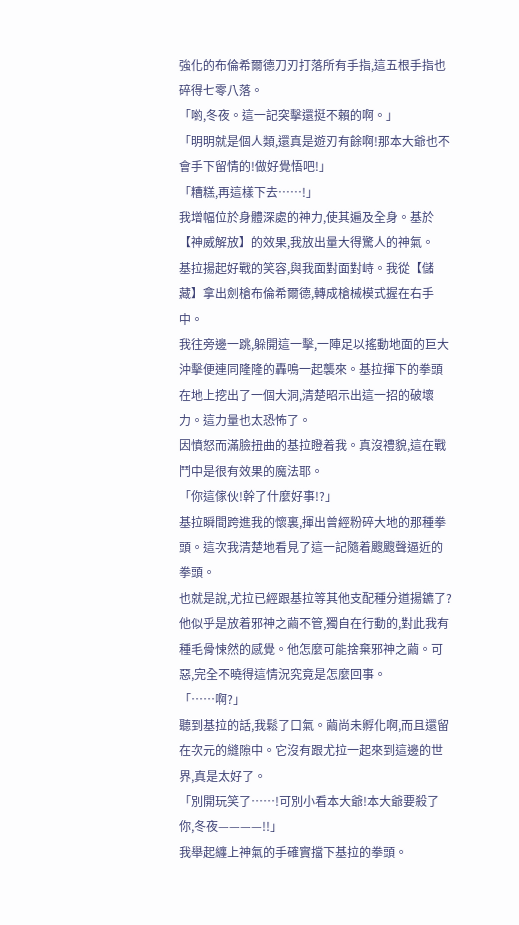強化的布倫希爾德刀刃打落所有手指,這五根手指也碎得七零八落。
「喲,冬夜。這一記突擊還挺不賴的啊。」
「明明就是個人類,還真是遊刃有餘啊!那本大爺也不會手下留情的!做好覺悟吧!」
「糟糕,再這樣下去……!」
我增幅位於身體深處的神力,使其遍及全身。基於【神威解放】的效果,我放出量大得驚人的神氣。
基拉揚起好戰的笑容,與我面對面對峙。我從【儲藏】拿出劍槍布倫希爾德,轉成槍械模式握在右手中。
我往旁邊一跳,躲開這一擊,一陣足以搖動地面的巨大沖擊便連同隆隆的轟鳴一起襲來。基拉揮下的拳頭在地上挖出了一個大洞,清楚昭示出這一招的破壞力。這力量也太恐怖了。
因憤怒而滿臉扭曲的基拉瞪着我。真沒禮貌,這在戰鬥中是很有效果的魔法耶。
「你這傢伙!幹了什麼好事!?」
基拉瞬間跨進我的懷裏,揮出曾經粉碎大地的那種拳頭。這次我清楚地看見了這一記隨着颼颼聲逼近的拳頭。
也就是說,尤拉已經跟基拉等其他支配種分道揚鑣了?他似乎是放着邪神之繭不管,獨自在行動的,對此我有種毛骨悚然的感覺。他怎麼可能捨棄邪神之繭。可惡,完全不曉得這情況究竟是怎麼回事。
「……啊?」
聽到基拉的話,我鬆了口氣。繭尚未孵化啊,而且還留在次元的縫隙中。它沒有跟尤拉一起來到這邊的世界,真是太好了。
「別開玩笑了……!可別小看本大爺!本大爺要殺了你,冬夜————!!」
我舉起纏上神氣的手確實擋下基拉的拳頭。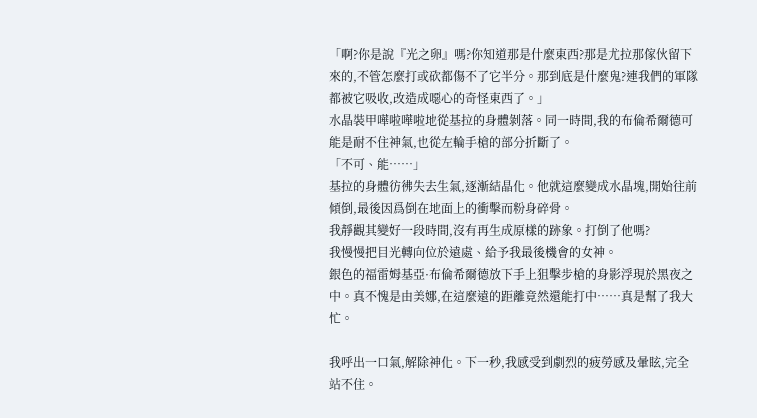「啊?你是說『光之卵』嗎?你知道那是什麼東西?那是尤拉那傢伙留下來的,不管怎麼打或砍都傷不了它半分。那到底是什麼鬼?連我們的軍隊都被它吸收,改造成噁心的奇怪東西了。」
水晶裝甲嘩啦嘩啦地從基拉的身體剝落。同一時間,我的布倫希爾德可能是耐不住神氣,也從左輪手槍的部分折斷了。
「不可、能……」
基拉的身體彷彿失去生氣,逐漸結晶化。他就這麼變成水晶塊,開始往前傾倒,最後因爲倒在地面上的衝擊而粉身碎骨。
我靜觀其變好一段時間,沒有再生成原樣的跡象。打倒了他嗎?
我慢慢把目光轉向位於遠處、給予我最後機會的女神。
銀色的福雷姆基亞·布倫希爾德放下手上狙擊步槍的身影浮現於黑夜之中。真不愧是由美娜,在這麼遠的距離竟然還能打中……真是幫了我大忙。

我呼出一口氣,解除神化。下一秒,我感受到劇烈的疲勞感及暈眩,完全站不住。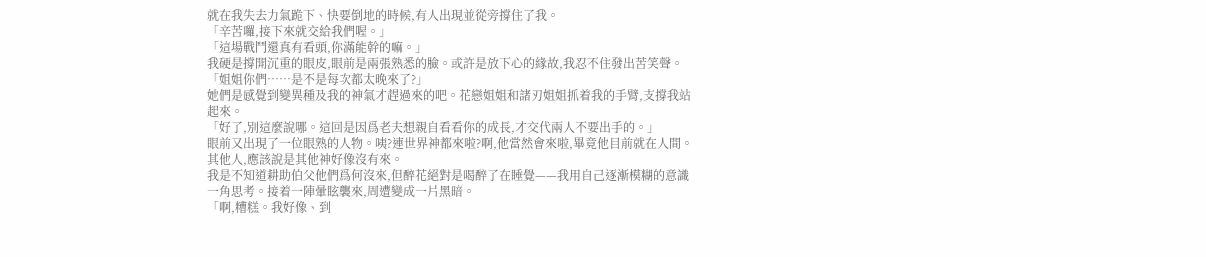就在我失去力氣跪下、快要倒地的時候,有人出現並從旁撐住了我。
「辛苦囉,接下來就交給我們喔。」
「這場戰鬥還真有看頭,你滿能幹的嘛。」
我硬是撐開沉重的眼皮,眼前是兩張熟悉的臉。或許是放下心的緣故,我忍不住發出苦笑聲。
「姐姐你們……是不是每次都太晚來了?」
她們是感覺到變異種及我的神氣才趕過來的吧。花戀姐姐和諸刃姐姐抓着我的手臂,支撐我站起來。
「好了,別這麼說哪。這回是因爲老夫想親自看看你的成長,才交代兩人不要出手的。」
眼前又出現了一位眼熟的人物。咦?連世界神都來啦?啊,他當然會來啦,畢竟他目前就在人間。其他人,應該說是其他神好像沒有來。
我是不知道耕助伯父他們爲何沒來,但醉花絕對是喝醉了在睡覺——我用自己逐漸模糊的意識一角思考。接着一陣暈眩襲來,周遭變成一片黑暗。
「啊,糟糕。我好像、到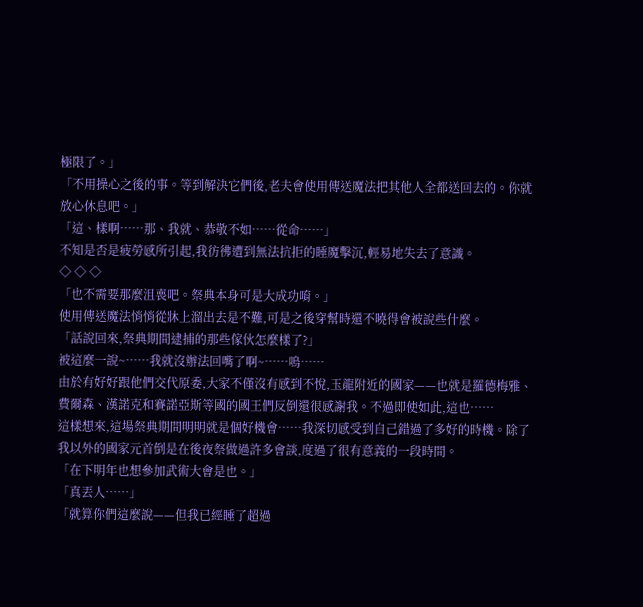極限了。」
「不用操心之後的事。等到解決它們後,老夫會使用傳送魔法把其他人全都送回去的。你就放心休息吧。」
「這、樣啊……那、我就、恭敬不如……從命……」
不知是否是疲勞感所引起,我彷彿遭到無法抗拒的睡魔擊沉,輕易地失去了意識。
◇ ◇ ◇
「也不需要那麼沮喪吧。祭典本身可是大成功唷。」
使用傳送魔法悄悄從牀上溜出去是不難,可是之後穿幫時還不曉得會被說些什麼。
「話說回來,祭典期間逮捕的那些傢伙怎麼樣了?」
被這麼一說~……我就沒辦法回嘴了啊~……嗚……
由於有好好跟他們交代原委,大家不僅沒有感到不悅,玉龍附近的國家——也就是羅德梅雅、費爾森、漢諾克和賽諾亞斯等國的國王們反倒還很感謝我。不過即使如此,這也……
這樣想來,這場祭典期間明明就是個好機會……我深切感受到自己錯過了多好的時機。除了我以外的國家元首倒是在後夜祭做過許多會談,度過了很有意義的一段時間。
「在下明年也想參加武術大會是也。」
「真丟人……」
「就算你們這麼說——但我已經睡了超過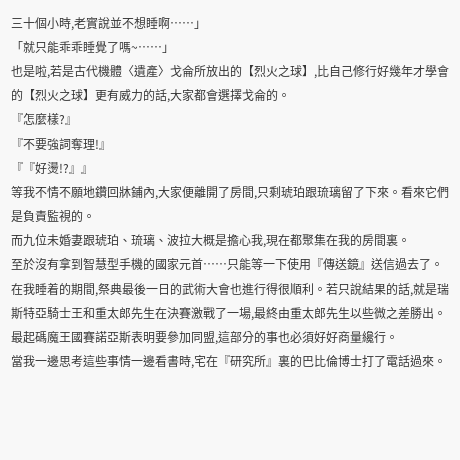三十個小時,老實說並不想睡啊……」
「就只能乖乖睡覺了嗎~……」
也是啦,若是古代機體〈遺產〉戈侖所放出的【烈火之球】,比自己修行好幾年才學會的【烈火之球】更有威力的話,大家都會選擇戈侖的。
『怎麼樣?』
『不要強詞奪理!』
『『好燙!?』』
等我不情不願地鑽回牀鋪內,大家便離開了房間,只剩琥珀跟琉璃留了下來。看來它們是負責監視的。
而九位未婚妻跟琥珀、琉璃、波拉大概是擔心我,現在都聚集在我的房間裏。
至於沒有拿到智慧型手機的國家元首……只能等一下使用『傳送鏡』送信過去了。
在我睡着的期間,祭典最後一日的武術大會也進行得很順利。若只說結果的話,就是瑞斯特亞騎士王和重太郎先生在決賽激戰了一場,最終由重太郎先生以些微之差勝出。
最起碼魔王國賽諾亞斯表明要參加同盟,這部分的事也必須好好商量纔行。
當我一邊思考這些事情一邊看書時,宅在『研究所』裏的巴比倫博士打了電話過來。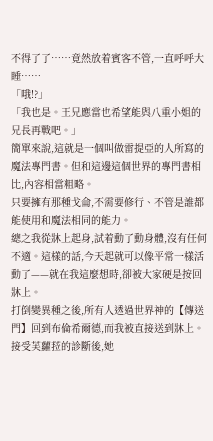不得了了……竟然放着賓客不管,一直呼呼大睡……
「哦!?」
「我也是。王兄應當也希望能與八重小姐的兄長再戰吧。」
簡單來說,這就是一個叫做雷提亞的人所寫的魔法專門書。但和這邊這個世界的專門書相比,內容相當粗略。
只要擁有那種戈侖,不需要修行、不管是誰都能使用和魔法相同的能力。
總之我從牀上起身,試着動了動身體,沒有任何不適。這樣的話,今天起就可以像平常一樣活動了——就在我這麼想時,卻被大家硬是按回牀上。
打倒變異種之後,所有人透過世界神的【傳送門】回到布倫希爾德,而我被直接送到牀上。接受芙蘿菈的診斷後,她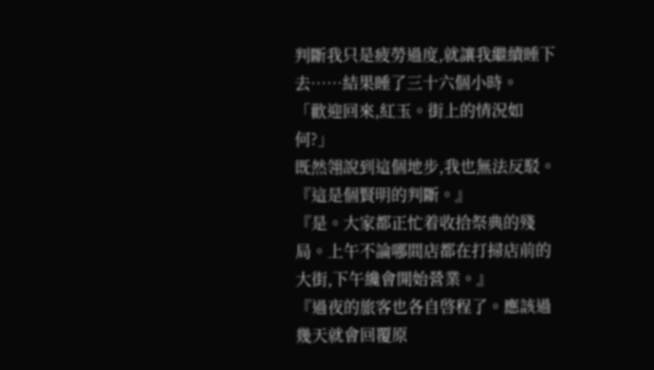判斷我只是疲勞過度,就讓我繼續睡下去……結果睡了三十六個小時。
「歡迎回來,紅玉。街上的情況如何?」
既然翎說到這個地步,我也無法反駁。
『這是個賢明的判斷。』
『是。大家都正忙着收拾祭典的殘局。上午不論哪間店都在打掃店前的大街,下午纔會開始營業。』
『過夜的旅客也各自啓程了。應該過幾天就會回覆原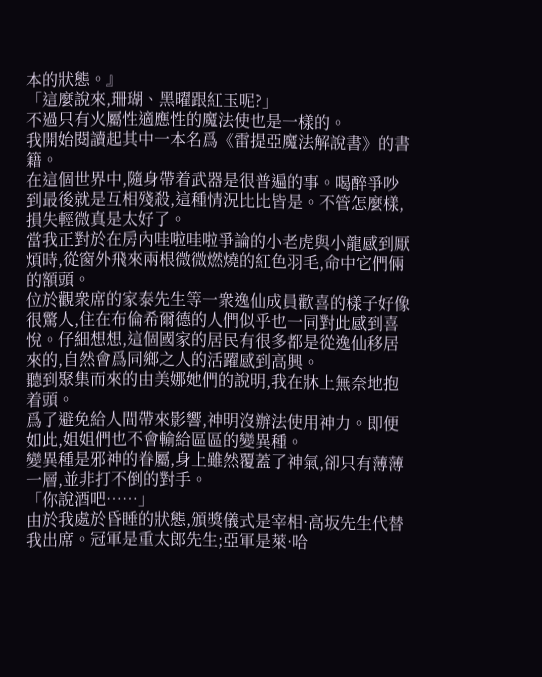本的狀態。』
「這麼說來,珊瑚、黑曜跟紅玉呢?」
不過只有火屬性適應性的魔法使也是一樣的。
我開始閱讀起其中一本名爲《雷提亞魔法解說書》的書籍。
在這個世界中,隨身帶着武器是很普遍的事。喝醉爭吵到最後就是互相殘殺,這種情況比比皆是。不管怎麼樣,損失輕微真是太好了。
當我正對於在房內哇啦哇啦爭論的小老虎與小龍感到厭煩時,從窗外飛來兩根微微燃燒的紅色羽毛,命中它們倆的額頭。
位於觀衆席的家泰先生等一衆逸仙成員歡喜的樣子好像很驚人,住在布倫希爾德的人們似乎也一同對此感到喜悅。仔細想想,這個國家的居民有很多都是從逸仙移居來的,自然會爲同鄉之人的活躍感到高興。
聽到聚集而來的由美娜她們的說明,我在牀上無奈地抱着頭。
爲了避免給人間帶來影響,神明沒辦法使用神力。即便如此,姐姐們也不會輸給區區的變異種。
變異種是邪神的眷屬,身上雖然覆蓋了神氣,卻只有薄薄一層,並非打不倒的對手。
「你說酒吧……」
由於我處於昏睡的狀態,頒獎儀式是宰相·高坂先生代替我出席。冠軍是重太郎先生;亞軍是萊·哈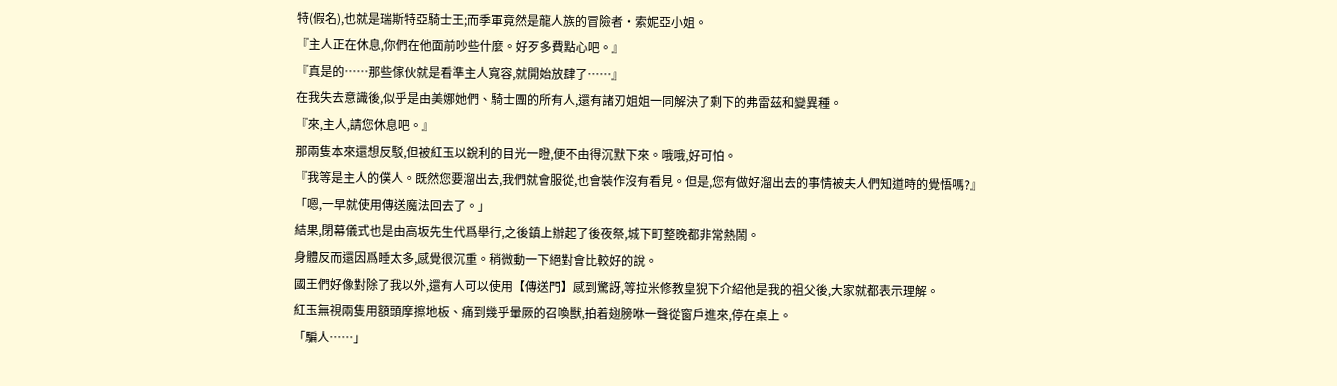特(假名),也就是瑞斯特亞騎士王;而季軍竟然是龍人族的冒險者·索妮亞小姐。
『主人正在休息,你們在他面前吵些什麼。好歹多費點心吧。』
『真是的……那些傢伙就是看準主人寬容,就開始放肆了……』
在我失去意識後,似乎是由美娜她們、騎士團的所有人,還有諸刃姐姐一同解決了剩下的弗雷茲和變異種。
『來,主人,請您休息吧。』
那兩隻本來還想反駁,但被紅玉以銳利的目光一瞪,便不由得沉默下來。哦哦,好可怕。
『我等是主人的僕人。既然您要溜出去,我們就會服從,也會裝作沒有看見。但是,您有做好溜出去的事情被夫人們知道時的覺悟嗎?』
「嗯,一早就使用傳送魔法回去了。」
結果,閉幕儀式也是由高坂先生代爲舉行,之後鎮上辦起了後夜祭,城下町整晚都非常熱鬧。
身體反而還因爲睡太多,感覺很沉重。稍微動一下絕對會比較好的說。
國王們好像對除了我以外,還有人可以使用【傳送門】感到驚訝,等拉米修教皇猊下介紹他是我的祖父後,大家就都表示理解。
紅玉無視兩隻用額頭摩擦地板、痛到幾乎暈厥的召喚獸,拍着翅膀咻一聲從窗戶進來,停在桌上。
「騙人……」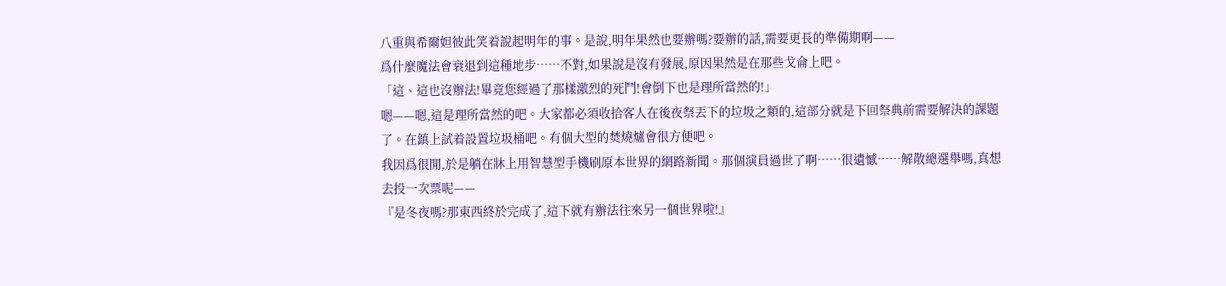八重與希爾妲彼此笑着說起明年的事。是說,明年果然也要辦嗎?要辦的話,需要更長的準備期啊——
爲什麼魔法會衰退到這種地步……不對,如果說是沒有發展,原因果然是在那些戈侖上吧。
「這、這也沒辦法!畢竟您經過了那樣激烈的死鬥!會倒下也是理所當然的!」
嗯——嗯,這是理所當然的吧。大家都必須收拾客人在後夜祭丟下的垃圾之類的,這部分就是下回祭典前需要解決的課題了。在鎮上試着設置垃圾桶吧。有個大型的焚燒爐會很方便吧。
我因爲很閒,於是躺在牀上用智慧型手機刷原本世界的網路新聞。那個演員過世了啊……很遺憾……解散總選舉嗎,真想去投一次票呢——
『是冬夜嗎?那東西終於完成了,這下就有辦法往來另一個世界啦!』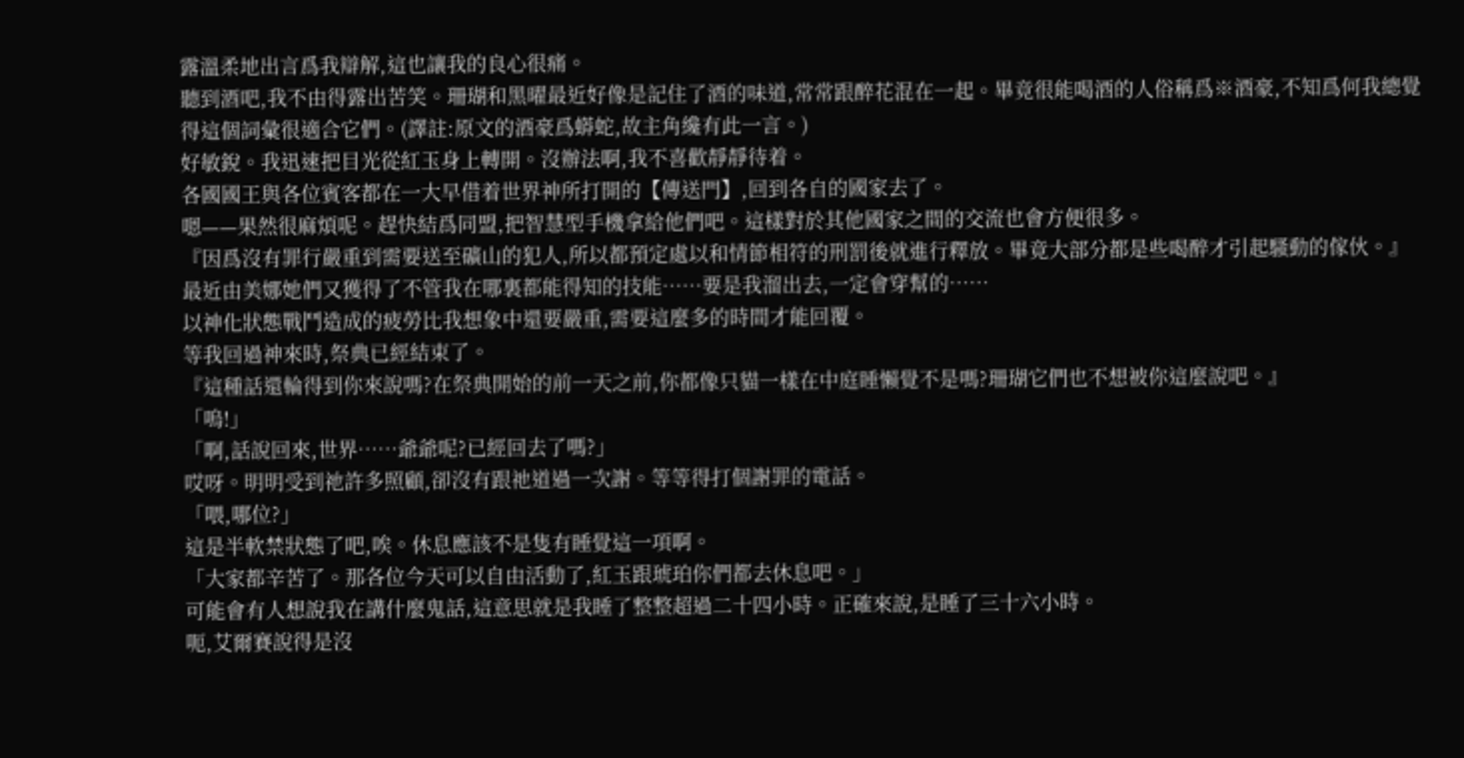露溫柔地出言爲我辯解,這也讓我的良心很痛。
聽到酒吧,我不由得露出苦笑。珊瑚和黑曜最近好像是記住了酒的味道,常常跟醉花混在一起。畢竟很能喝酒的人俗稱爲※酒豪,不知爲何我總覺得這個詞彙很適合它們。(譯註:原文的酒豪爲蟒蛇,故主角纔有此一言。)
好敏銳。我迅速把目光從紅玉身上轉開。沒辦法啊,我不喜歡靜靜待着。
各國國王與各位賓客都在一大早借着世界神所打開的【傳送門】,回到各自的國家去了。
嗯——果然很麻煩呢。趕快結爲同盟,把智慧型手機拿給他們吧。這樣對於其他國家之間的交流也會方便很多。
『因爲沒有罪行嚴重到需要送至礦山的犯人,所以都預定處以和情節相符的刑罰後就進行釋放。畢竟大部分都是些喝醉才引起騷動的傢伙。』
最近由美娜她們又獲得了不管我在哪裏都能得知的技能……要是我溜出去,一定會穿幫的……
以神化狀態戰鬥造成的疲勞比我想象中還要嚴重,需要這麼多的時間才能回覆。
等我回過神來時,祭典已經結束了。
『這種話還輪得到你來說嗎?在祭典開始的前一天之前,你都像只貓一樣在中庭睡懶覺不是嗎?珊瑚它們也不想被你這麼說吧。』
「嗚!」
「啊,話說回來,世界……爺爺呢?已經回去了嗎?」
哎呀。明明受到祂許多照顧,卻沒有跟祂道過一次謝。等等得打個謝罪的電話。
「喂,哪位?」
這是半軟禁狀態了吧,唉。休息應該不是隻有睡覺這一項啊。
「大家都辛苦了。那各位今天可以自由活動了,紅玉跟琥珀你們都去休息吧。」
可能會有人想說我在講什麼鬼話,這意思就是我睡了整整超過二十四小時。正確來說,是睡了三十六小時。
呃,艾爾賽說得是沒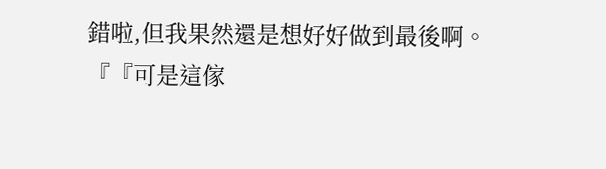錯啦,但我果然還是想好好做到最後啊。
『『可是這傢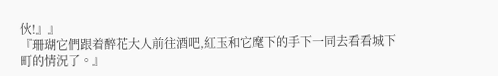伙!』』
『珊瑚它們跟着醉花大人前往酒吧,紅玉和它麾下的手下一同去看看城下町的情況了。』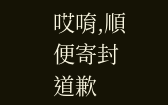哎唷,順便寄封道歉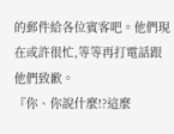的郵件給各位賓客吧。他們現在或許很忙,等等再打電話跟他們致歉。
『你、你說什麼!?這麼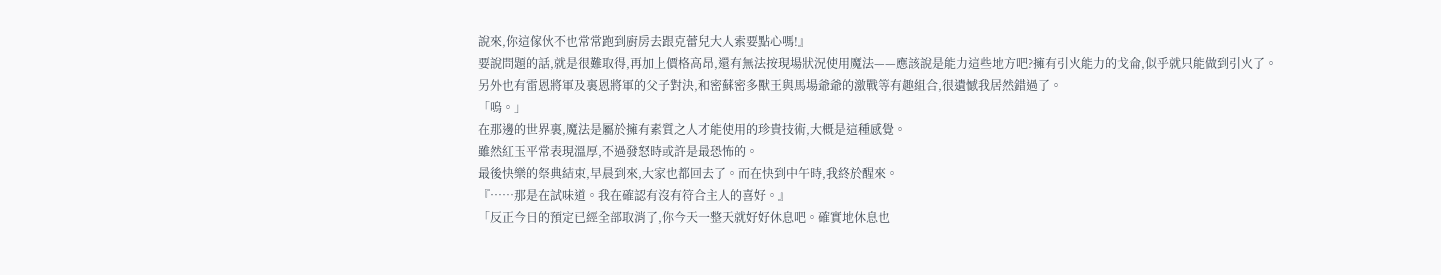說來,你這傢伙不也常常跑到廚房去跟克蕾兒大人索要點心嗎!』
要說問題的話,就是很難取得,再加上價格高昂,還有無法按現場狀況使用魔法——應該說是能力這些地方吧?擁有引火能力的戈侖,似乎就只能做到引火了。
另外也有雷恩將軍及裏恩將軍的父子對決,和密蘇密多獸王與馬場爺爺的激戰等有趣組合,很遺憾我居然錯過了。
「嗚。」
在那邊的世界裏,魔法是屬於擁有素質之人才能使用的珍貴技術,大概是這種感覺。
雖然紅玉平常表現溫厚,不過發怒時或許是最恐怖的。
最後快樂的祭典結束,早晨到來,大家也都回去了。而在快到中午時,我終於醒來。
『……那是在試味道。我在確認有沒有符合主人的喜好。』
「反正今日的預定已經全部取消了,你今天一整天就好好休息吧。確實地休息也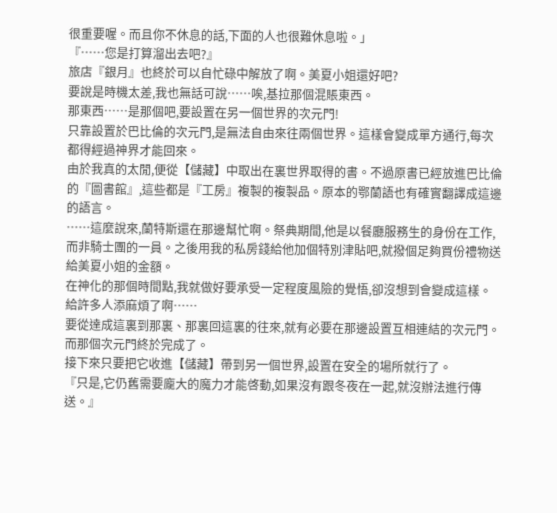很重要喔。而且你不休息的話,下面的人也很難休息啦。」
『……您是打算溜出去吧?』
旅店『銀月』也終於可以自忙碌中解放了啊。美夏小姐還好吧?
要說是時機太差,我也無話可說……唉,基拉那個混賬東西。
那東西……是那個吧,要設置在另一個世界的次元門!
只靠設置於巴比倫的次元門,是無法自由來往兩個世界。這樣會變成單方通行,每次都得經過神界才能回來。
由於我真的太閒,便從【儲藏】中取出在裏世界取得的書。不過原書已經放進巴比倫的『圖書館』,這些都是『工房』複製的複製品。原本的鄂蘭語也有確實翻譯成這邊的語言。
……這麼說來,蘭特斯還在那邊幫忙啊。祭典期間,他是以餐廳服務生的身份在工作,而非騎士團的一員。之後用我的私房錢給他加個特別津貼吧,就撥個足夠買份禮物送給美夏小姐的金額。
在神化的那個時間點,我就做好要承受一定程度風險的覺悟,卻沒想到會變成這樣。給許多人添麻煩了啊……
要從達成這裏到那裏、那裏回這裏的往來,就有必要在那邊設置互相連結的次元門。而那個次元門終於完成了。
接下來只要把它收進【儲藏】帶到另一個世界,設置在安全的場所就行了。
『只是,它仍舊需要龐大的魔力才能啓動,如果沒有跟冬夜在一起,就沒辦法進行傳送。』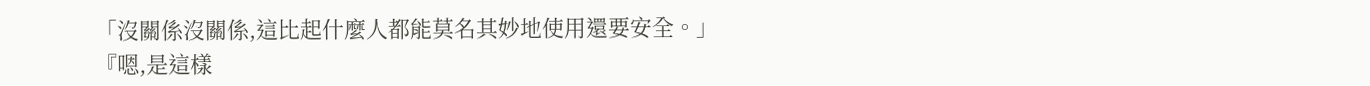「沒關係沒關係,這比起什麼人都能莫名其妙地使用還要安全。」
『嗯,是這樣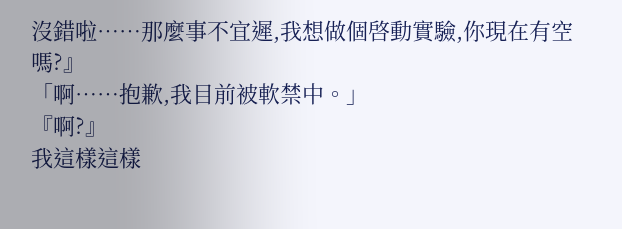沒錯啦……那麼事不宜遲,我想做個啓動實驗,你現在有空嗎?』
「啊……抱歉,我目前被軟禁中。」
『啊?』
我這樣這樣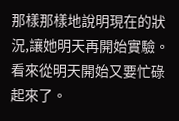那樣那樣地說明現在的狀況,讓她明天再開始實驗。
看來從明天開始又要忙碌起來了。